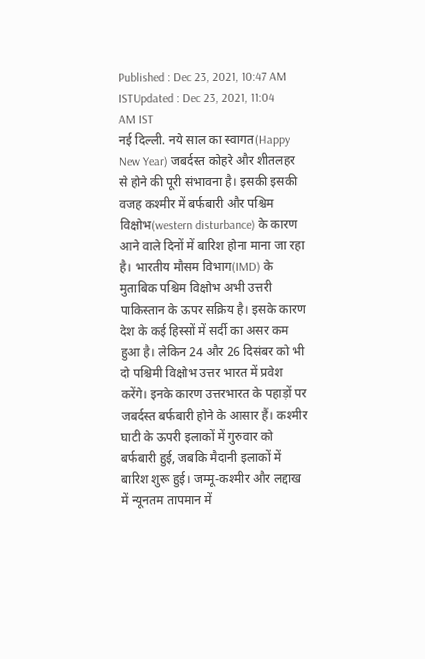Published : Dec 23, 2021, 10:47 AM ISTUpdated : Dec 23, 2021, 11:04 AM IST
नई दिल्ली. नये साल का स्वागत(Happy New Year) जबर्दस्त कोहरे और शीतलहर से होने की पूरी संभावना है। इसकी इसकी वजह कश्मीर में बर्फबारी और पश्चिम विक्षोभ(western disturbance) के कारण आने वाले दिनों में बारिश होना माना जा रहा है। भारतीय मौसम विभाग(IMD) के मुताबिक पश्चिम विक्षोभ अभी उत्तरी पाकिस्तान के ऊपर सक्रिय है। इसके कारण देश के कई हिस्सों में सर्दी का असर कम हुआ है। लेकिन 24 और 26 दिसंबर को भी दो पश्चिमी विक्षोभ उत्तर भारत में प्रवेश करेंगे। इनके कारण उत्तरभारत के पहाड़ों पर जबर्दस्त बर्फबारी होने के आसार हैं। कश्मीर घाटी के ऊपरी इलाकों में गुरुवार को बर्फबारी हुई, जबकि मैदानी इलाकों में बारिश शुरू हुई। जम्मू-कश्मीर और लद्दाख में न्यूनतम तापमान में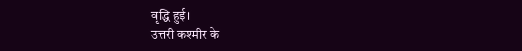वृद्धि हुई।
उत्तरी कश्मीर के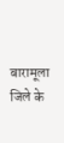बारामूला जिले के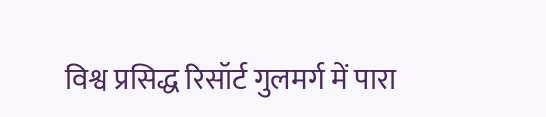विश्व प्रसिद्ध रिसॉर्ट गुलमर्ग में पारा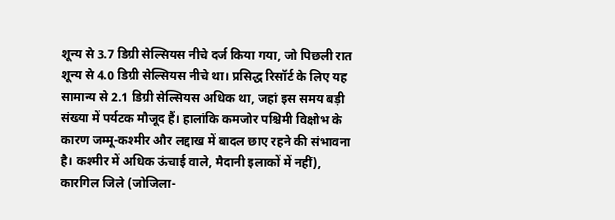शून्य से 3.7 डिग्री सेल्सियस नीचे दर्ज किया गया, जो पिछली रात शून्य से 4.0 डिग्री सेल्सियस नीचे था। प्रसिद्ध रिसॉर्ट के लिए यह सामान्य से 2.1 डिग्री सेल्सियस अधिक था, जहां इस समय बड़ी संख्या में पर्यटक मौजूद हैं। हालांकि कमजोर पश्चिमी विक्षोभ के कारण जम्मू-कश्मीर और लद्दाख में बादल छाए रहने की संभावना है। कश्मीर में अधिक ऊंचाई वाले, मैदानी इलाकों में नहीं), कारगिल जिले (जोजिला-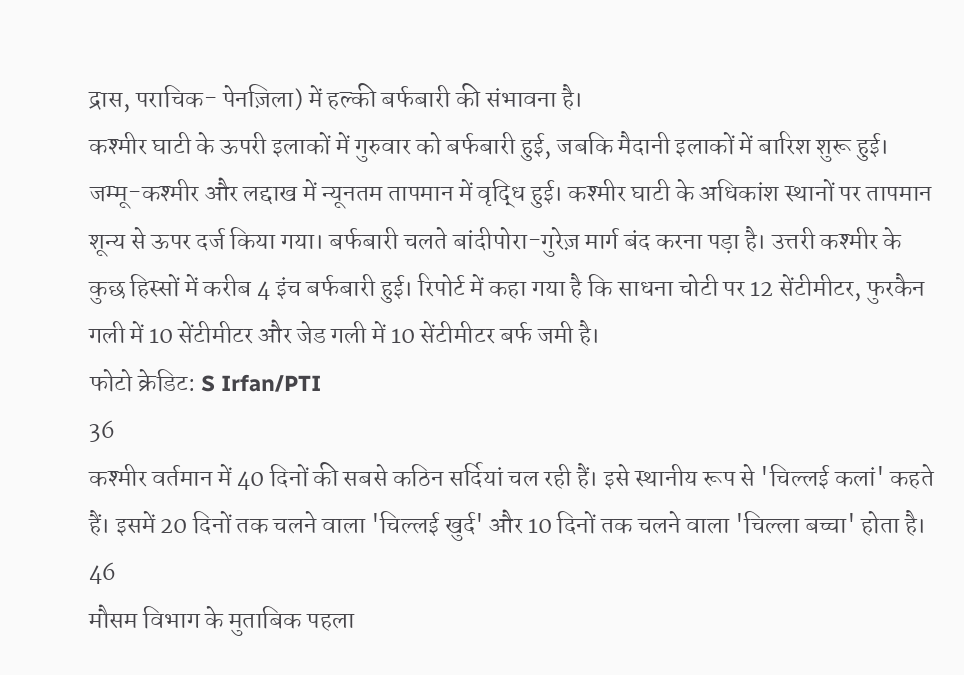द्रास, पराचिक- पेनज़िला) में हल्की बर्फबारी की संभावना है।
कश्मीर घाटी के ऊपरी इलाकों में गुरुवार को बर्फबारी हुई, जबकि मैदानी इलाकों में बारिश शुरू हुई। जम्मू-कश्मीर और लद्दाख में न्यूनतम तापमान में वृद्धि हुई। कश्मीर घाटी के अधिकांश स्थानों पर तापमान शून्य से ऊपर दर्ज किया गया। बर्फबारी चलते बांदीपोरा-गुरेज़ मार्ग बंद करना पड़ा है। उत्तरी कश्मीर के कुछ हिस्सों में करीब 4 इंच बर्फबारी हुई। रिपोर्ट में कहा गया है कि साधना चोटी पर 12 सेंटीमीटर, फुरकैन गली में 10 सेंटीमीटर और जेड गली में 10 सेंटीमीटर बर्फ जमी है।
फोटो क्रेडिट: S Irfan/PTI
36
कश्मीर वर्तमान में 40 दिनों की सबसे कठिन सर्दियां चल रही हैं। इसे स्थानीय रूप से 'चिल्लई कलां' कहते हैं। इसमें 20 दिनों तक चलने वाला 'चिल्लई खुर्द' और 10 दिनों तक चलने वाला 'चिल्ला बच्चा' होता है।
46
मौसम विभाग के मुताबिक पहला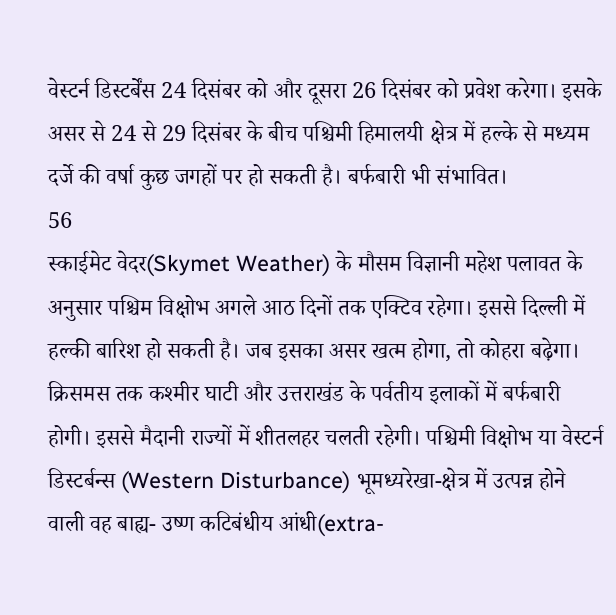वेस्टर्न डिस्टर्बेंस 24 दिसंबर को और दूसरा 26 दिसंबर को प्रवेश करेगा। इसके असर से 24 से 29 दिसंबर के बीच पश्चिमी हिमालयी क्षेत्र में हल्के से मध्यम दर्जे की वर्षा कुछ जगहों पर हो सकती है। बर्फबारी भी संभावित।
56
स्काईमेट वेदर(Skymet Weather) के मौसम विज्ञानी महेश पलावत के अनुसार पश्चिम विक्षोभ अगले आठ दिनों तक एक्टिव रहेगा। इससे दिल्ली में हल्की बारिश हो सकती है। जब इसका असर खत्म होगा, तो कोहरा बढ़ेगा। क्रिसमस तक कश्मीर घाटी और उत्तराखंड के पर्वतीय इलाकों में बर्फबारी होगी। इससे मैदानी राज्यों में शीतलहर चलती रहेगी। पश्चिमी विक्षोभ या वेस्टर्न डिस्टर्बन्स (Western Disturbance) भूमध्यरेखा-क्षेत्र में उत्पन्न होने वाली वह बाह्य- उष्ण कटिबंधीय आंधी(extra-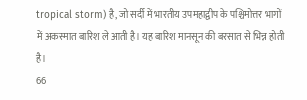tropical storm) है, जो सर्दी में भारतीय उपमहाद्वीप के पश्चिमोत्तर भागों में अकस्मात बारिश ले आती है। यह बारिश मानसून की बरसात से भिन्न होती है।
66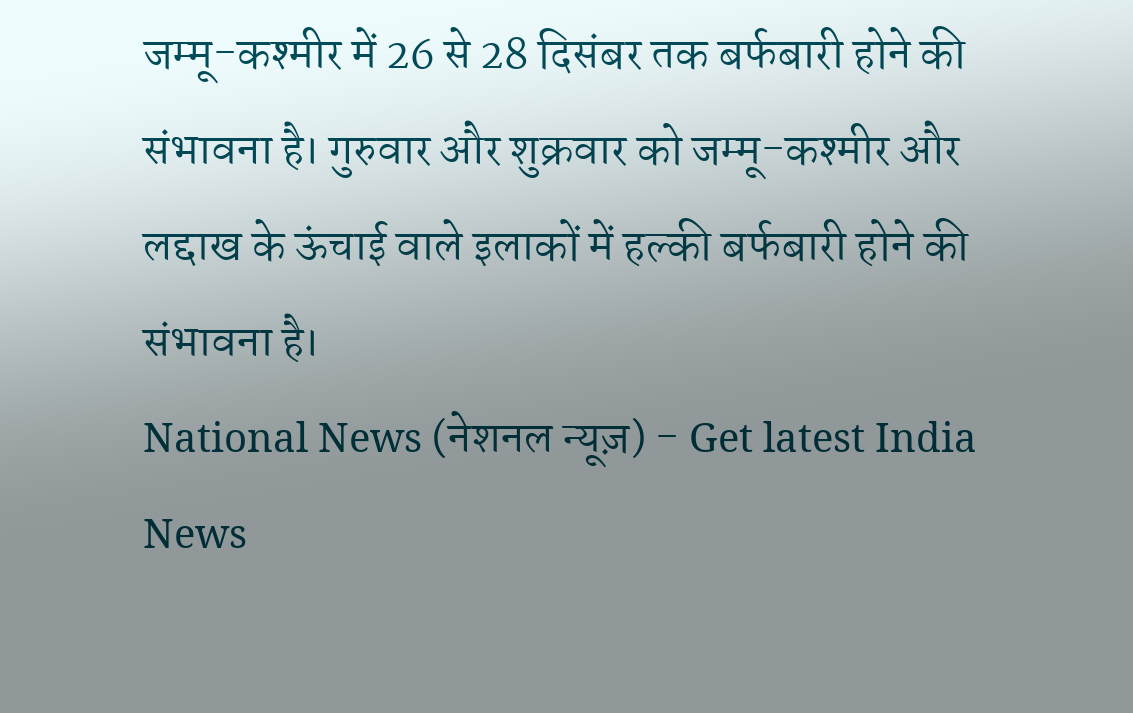जम्मू-कश्मीर में 26 से 28 दिसंबर तक बर्फबारी होने की संभावना है। गुरुवार और शुक्रवार को जम्मू-कश्मीर और लद्दाख के ऊंचाई वाले इलाकों में हल्की बर्फबारी होने की संभावना है।
National News (नेशनल न्यूज़) - Get latest India News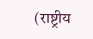(राष्ट्रीय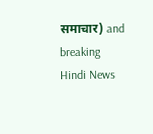समाचार) and breaking Hindi News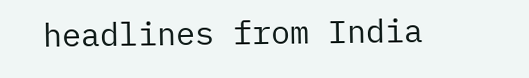headlines from India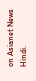on Asianet News Hindi.